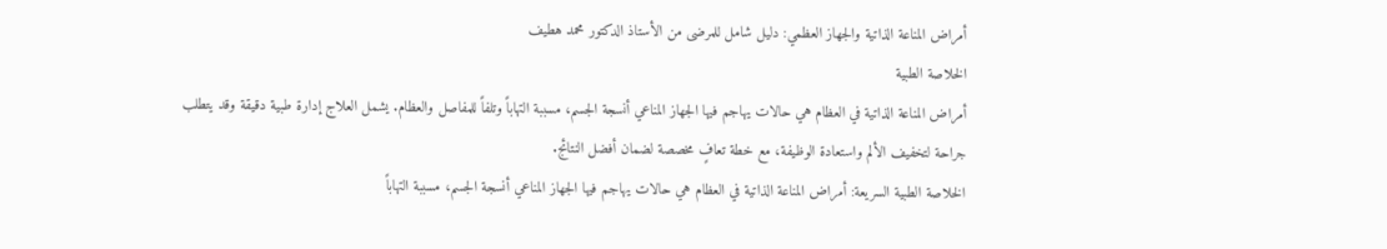أمراض المناعة الذاتية والجهاز العظمي: دليل شامل للمرضى من الأستاذ الدكتور محمد هطيف
الخلاصة الطبية
أمراض المناعة الذاتية في العظام هي حالات يهاجم فيها الجهاز المناعي أنسجة الجسم، مسببة التهاباً وتلفاً للمفاصل والعظام. يشمل العلاج إدارة طبية دقيقة وقد يتطلب جراحة لتخفيف الألم واستعادة الوظيفة، مع خطة تعافٍ مخصصة لضمان أفضل النتائج.
الخلاصة الطبية السريعة: أمراض المناعة الذاتية في العظام هي حالات يهاجم فيها الجهاز المناعي أنسجة الجسم، مسببة التهاباً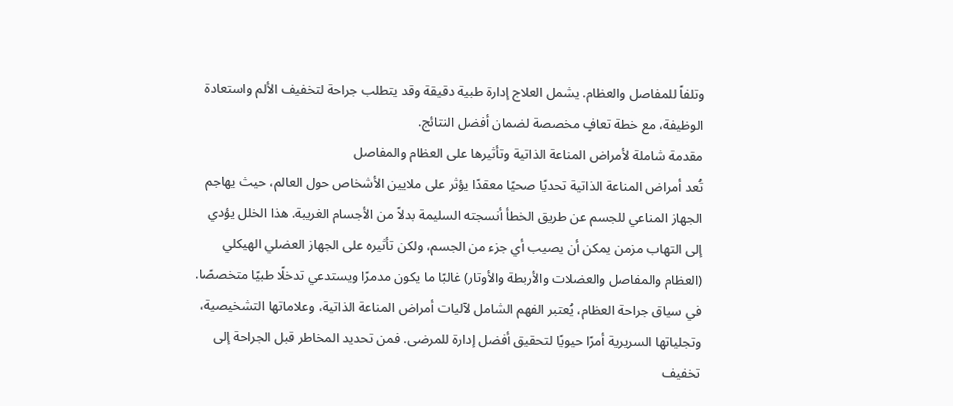وتلفاً للمفاصل والعظام. يشمل العلاج إدارة طبية دقيقة وقد يتطلب جراحة لتخفيف الألم واستعادة الوظيفة، مع خطة تعافٍ مخصصة لضمان أفضل النتائج.
مقدمة شاملة لأمراض المناعة الذاتية وتأثيرها على العظام والمفاصل
تُعد أمراض المناعة الذاتية تحديًا صحيًا معقدًا يؤثر على ملايين الأشخاص حول العالم، حيث يهاجم الجهاز المناعي للجسم عن طريق الخطأ أنسجته السليمة بدلاً من الأجسام الغريبة. هذا الخلل يؤدي إلى التهاب مزمن يمكن أن يصيب أي جزء من الجسم، ولكن تأثيره على الجهاز العضلي الهيكلي (العظام والمفاصل والعضلات والأربطة والأوتار) غالبًا ما يكون مدمرًا ويستدعي تدخلًا طبيًا متخصصًا.
في سياق جراحة العظام، يُعتبر الفهم الشامل لآليات أمراض المناعة الذاتية، وعلاماتها التشخيصية، وتجلياتها السريرية أمرًا حيويًا لتحقيق أفضل إدارة للمرضى. فمن تحديد المخاطر قبل الجراحة إلى تخفيف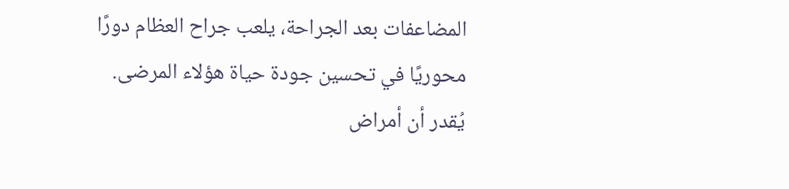المضاعفات بعد الجراحة، يلعب جراح العظام دورًا محوريًا في تحسين جودة حياة هؤلاء المرضى.
يُقدر أن أمراض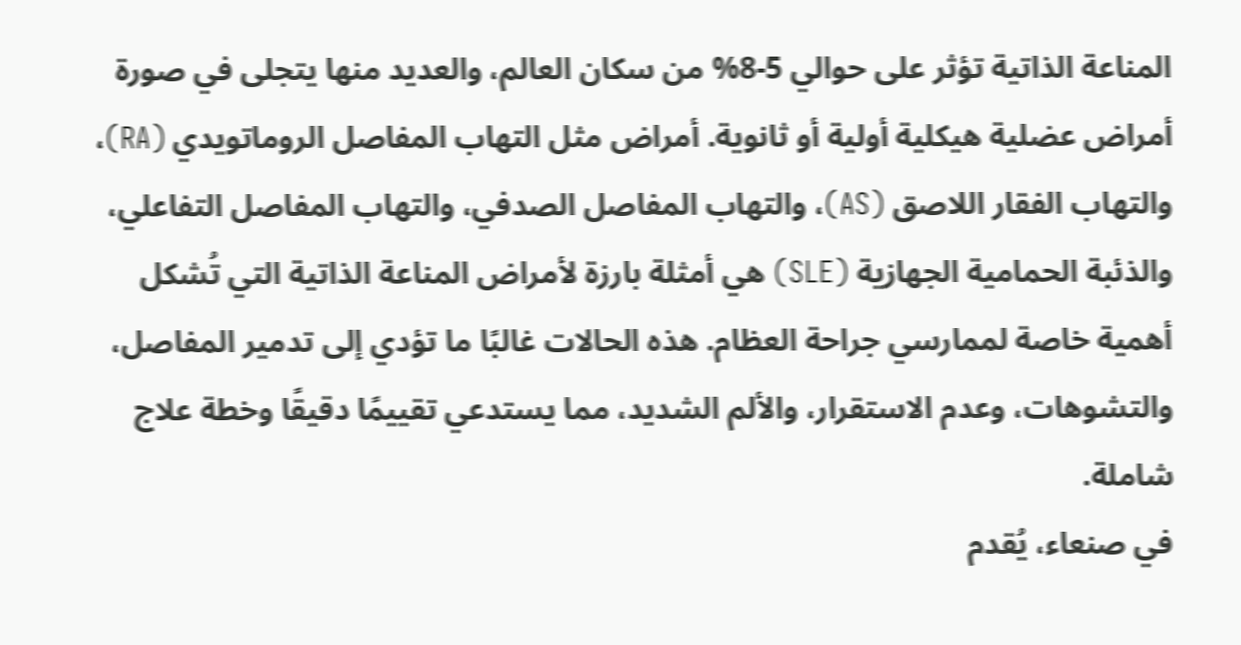المناعة الذاتية تؤثر على حوالي 5-8% من سكان العالم، والعديد منها يتجلى في صورة أمراض عضلية هيكلية أولية أو ثانوية. أمراض مثل التهاب المفاصل الروماتويدي (RA)، والتهاب الفقار اللاصق (AS)، والتهاب المفاصل الصدفي، والتهاب المفاصل التفاعلي، والذئبة الحمامية الجهازية (SLE) هي أمثلة بارزة لأمراض المناعة الذاتية التي تُشكل أهمية خاصة لممارسي جراحة العظام. هذه الحالات غالبًا ما تؤدي إلى تدمير المفاصل، والتشوهات، وعدم الاستقرار، والألم الشديد، مما يستدعي تقييمًا دقيقًا وخطة علاج شاملة.
في صنعاء، يُقدم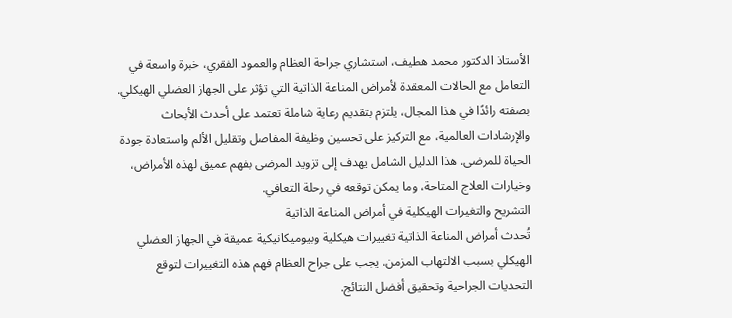الأستاذ الدكتور محمد هطيف، استشاري جراحة العظام والعمود الفقري، خبرة واسعة في التعامل مع الحالات المعقدة لأمراض المناعة الذاتية التي تؤثر على الجهاز العضلي الهيكلي. بصفته رائدًا في هذا المجال، يلتزم بتقديم رعاية شاملة تعتمد على أحدث الأبحاث والإرشادات العالمية، مع التركيز على تحسين وظيفة المفاصل وتقليل الألم واستعادة جودة الحياة للمرضى. هذا الدليل الشامل يهدف إلى تزويد المرضى بفهم عميق لهذه الأمراض، وخيارات العلاج المتاحة، وما يمكن توقعه في رحلة التعافي.
التشريح والتغيرات الهيكلية في أمراض المناعة الذاتية
تُحدث أمراض المناعة الذاتية تغييرات هيكلية وبيوميكانيكية عميقة في الجهاز العضلي الهيكلي بسبب الالتهاب المزمن. يجب على جراح العظام فهم هذه التغييرات لتوقع التحديات الجراحية وتحقيق أفضل النتائج.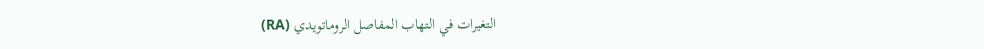التغيرات في التهاب المفاصل الروماتويدي (RA)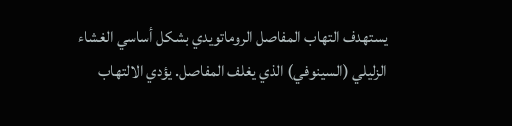يستهدف التهاب المفاصل الروماتويدي بشكل أساسي الغشاء الزليلي (السينوفي) الذي يغلف المفاصل. يؤدي الالتهاب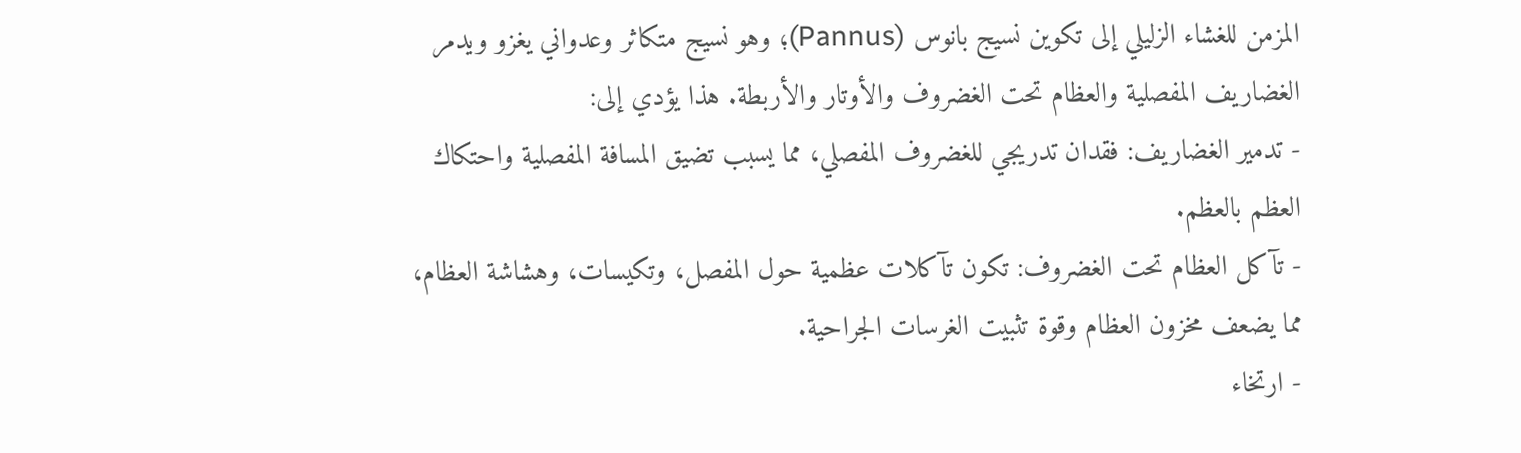المزمن للغشاء الزليلي إلى تكوين نسيج بانوس (Pannus)؛ وهو نسيج متكاثر وعدواني يغزو ويدمر الغضاريف المفصلية والعظام تحت الغضروف والأوتار والأربطة. هذا يؤدي إلى:
- تدمير الغضاريف: فقدان تدريجي للغضروف المفصلي، مما يسبب تضيق المسافة المفصلية واحتكاك العظم بالعظم.
- تآكل العظام تحت الغضروف: تكون تآكلات عظمية حول المفصل، وتكيسات، وهشاشة العظام، مما يضعف مخزون العظام وقوة تثبيت الغرسات الجراحية.
- ارتخاء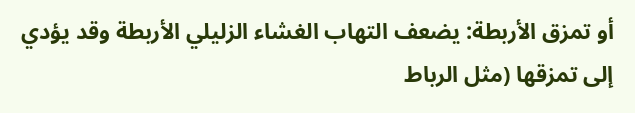أو تمزق الأربطة: يضعف التهاب الغشاء الزليلي الأربطة وقد يؤدي إلى تمزقها (مثل الرباط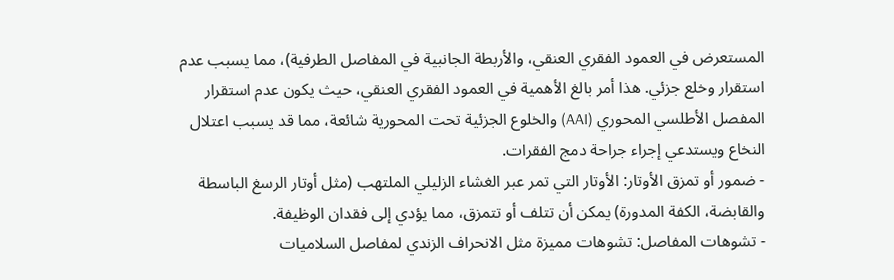المستعرض في العمود الفقري العنقي، والأربطة الجانبية في المفاصل الطرفية)، مما يسبب عدم استقرار وخلع جزئي. هذا أمر بالغ الأهمية في العمود الفقري العنقي، حيث يكون عدم استقرار المفصل الأطلسي المحوري (AAI) والخلوع الجزئية تحت المحورية شائعة، مما قد يسبب اعتلال النخاع ويستدعي إجراء جراحة دمج الفقرات.
- ضمور أو تمزق الأوتار: الأوتار التي تمر عبر الغشاء الزليلي الملتهب (مثل أوتار الرسغ الباسطة والقابضة، الكفة المدورة) يمكن أن تتلف أو تتمزق، مما يؤدي إلى فقدان الوظيفة.
- تشوهات المفاصل: تشوهات مميزة مثل الانحراف الزندي لمفاصل السلاميات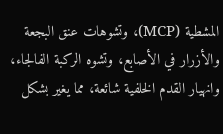المشطية (MCP)، وتشوهات عنق البجعة والأزرار في الأصابع، وتشوه الركبة الفالجاء، وانهيار القدم الخلفية شائعة، مما يغير بشكل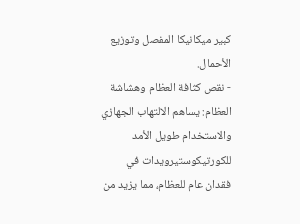كبير ميكانيكا المفصل وتوزيع الأحمال.
- نقص كثافة العظام وهشاشة العظام: يساهم الالتهاب الجهازي والاستخدام طويل الأمد للكورتيكوستيرويدات في فقدان عام للعظام، مما يزيد من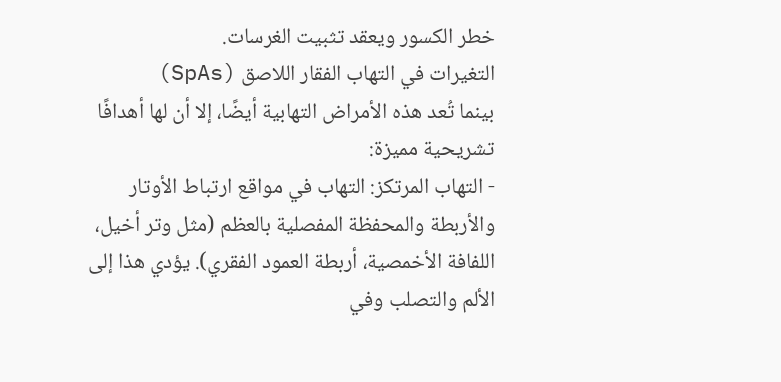خطر الكسور ويعقد تثبيت الغرسات.
التغيرات في التهاب الفقار اللاصق (SpAs)
بينما تُعد هذه الأمراض التهابية أيضًا، إلا أن لها أهدافًا تشريحية مميزة:
- التهاب المرتكز: التهاب في مواقع ارتباط الأوتار والأربطة والمحفظة المفصلية بالعظم (مثل وتر أخيل، اللفافة الأخمصية، أربطة العمود الفقري). يؤدي هذا إلى الألم والتصلب وفي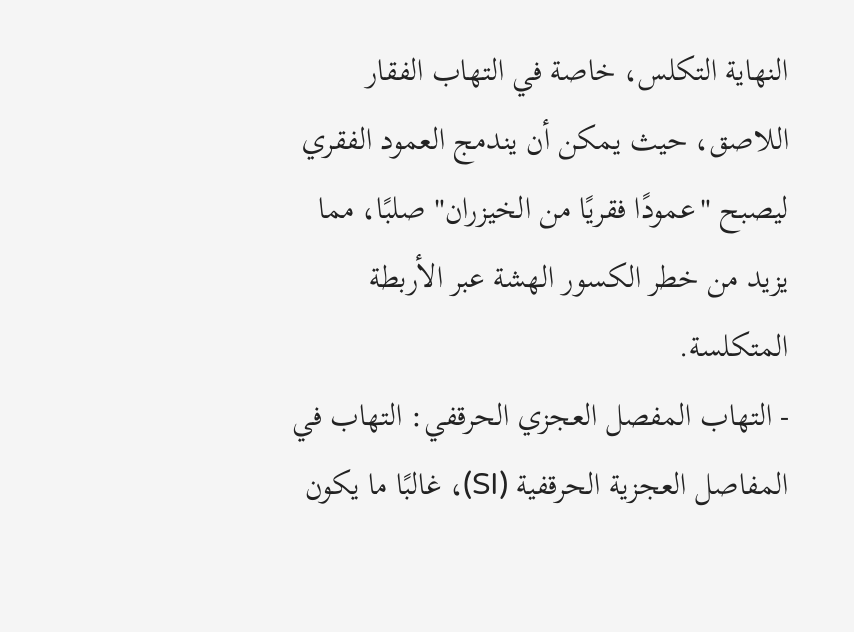النهاية التكلس، خاصة في التهاب الفقار اللاصق، حيث يمكن أن يندمج العمود الفقري ليصبح "عمودًا فقريًا من الخيزران" صلبًا، مما يزيد من خطر الكسور الهشة عبر الأربطة المتكلسة.
- التهاب المفصل العجزي الحرقفي: التهاب في المفاصل العجزية الحرقفية (SI)، غالبًا ما يكون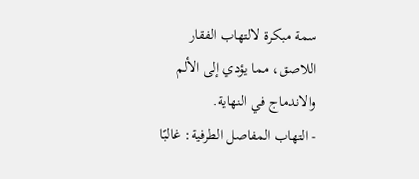سمة مبكرة لالتهاب الفقار اللاصق، مما يؤدي إلى الألم والاندماج في النهاية.
- التهاب المفاصل الطرفية: غالبًا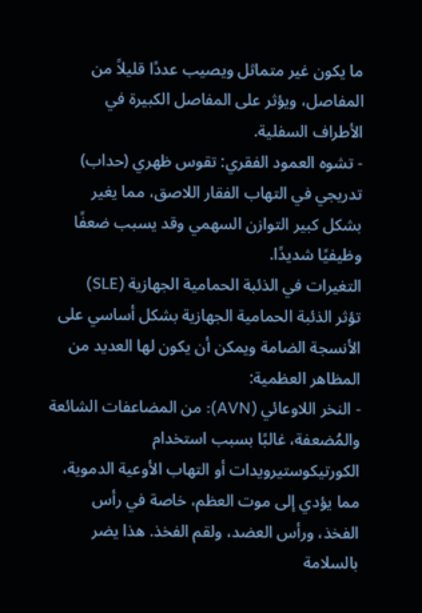ما يكون غير متماثل ويصيب عددًا قليلاً من المفاصل، ويؤثر على المفاصل الكبيرة في الأطراف السفلية.
- تشوه العمود الفقري: تقوس ظهري (حداب) تدريجي في التهاب الفقار اللاصق، مما يغير بشكل كبير التوازن السهمي وقد يسبب ضعفًا وظيفيًا شديدًا.
التغيرات في الذئبة الحمامية الجهازية (SLE)
تؤثر الذئبة الحمامية الجهازية بشكل أساسي على الأنسجة الضامة ويمكن أن يكون لها العديد من المظاهر العظمية:
- النخر اللاوعائي (AVN): من المضاعفات الشائعة والمُضعفة، غالبًا بسبب استخدام الكورتيكوستيرويدات أو التهاب الأوعية الدموية، مما يؤدي إلى موت العظم، خاصة في رأس الفخذ، ورأس العضد، ولقم الفخذ. هذا يضر بالسلامة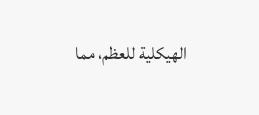الهيكلية للعظم، مما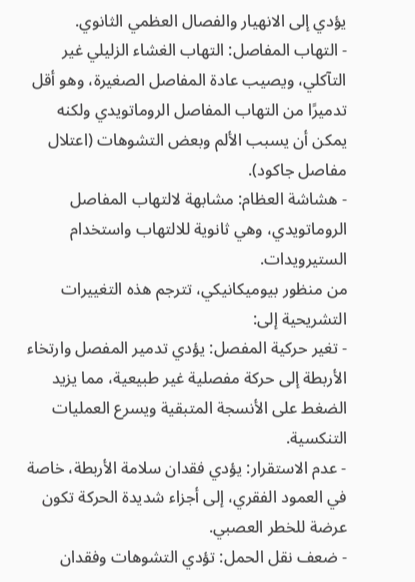يؤدي إلى الانهيار والفصال العظمي الثانوي.
- التهاب المفاصل: التهاب الغشاء الزليلي غير التآكلي، ويصيب عادة المفاصل الصغيرة، وهو أقل تدميرًا من التهاب المفاصل الروماتويدي ولكنه يمكن أن يسبب الألم وبعض التشوهات (اعتلال مفاصل جاكود).
- هشاشة العظام: مشابهة لالتهاب المفاصل الروماتويدي، وهي ثانوية للالتهاب واستخدام الستيرويدات.
من منظور بيوميكانيكي، تترجم هذه التغييرات التشريحية إلى:
- تغير حركية المفصل: يؤدي تدمير المفصل وارتخاء الأربطة إلى حركة مفصلية غير طبيعية، مما يزيد الضغط على الأنسجة المتبقية ويسرع العمليات التنكسية.
- عدم الاستقرار: يؤدي فقدان سلامة الأربطة، خاصة في العمود الفقري، إلى أجزاء شديدة الحركة تكون عرضة للخطر العصبي.
- ضعف نقل الحمل: تؤدي التشوهات وفقدان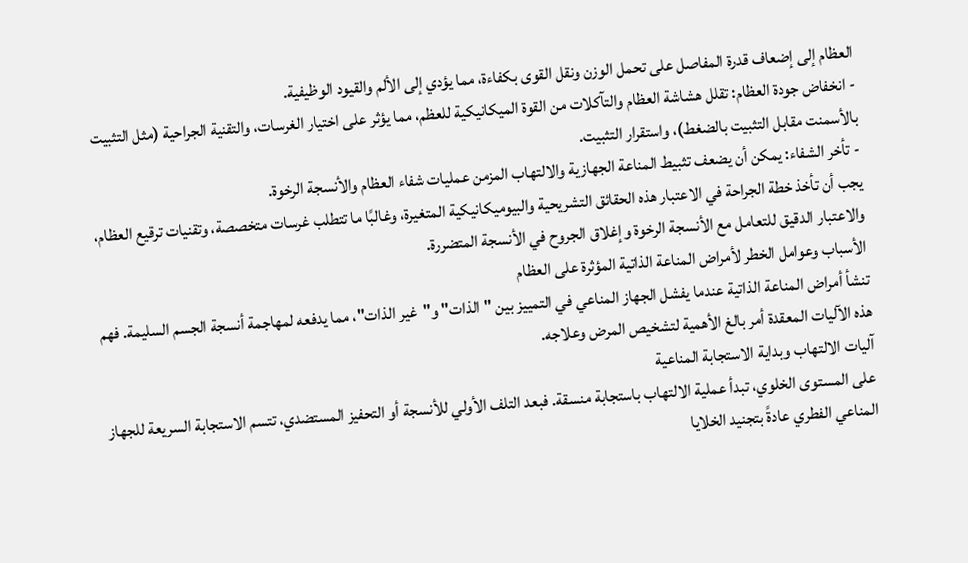العظام إلى إضعاف قدرة المفاصل على تحمل الوزن ونقل القوى بكفاءة، مما يؤدي إلى الألم والقيود الوظيفية.
- انخفاض جودة العظام: تقلل هشاشة العظام والتآكلات من القوة الميكانيكية للعظم، مما يؤثر على اختيار الغرسات، والتقنية الجراحية (مثل التثبيت بالأسمنت مقابل التثبيت بالضغط)، واستقرار التثبيت.
- تأخر الشفاء: يمكن أن يضعف تثبيط المناعة الجهازية والالتهاب المزمن عمليات شفاء العظام والأنسجة الرخوة.
يجب أن تأخذ خطة الجراحة في الاعتبار هذه الحقائق التشريحية والبيوميكانيكية المتغيرة، وغالبًا ما تتطلب غرسات متخصصة، وتقنيات ترقيع العظام، والاعتبار الدقيق للتعامل مع الأنسجة الرخوة وإغلاق الجروح في الأنسجة المتضررة.
الأسباب وعوامل الخطر لأمراض المناعة الذاتية المؤثرة على العظام
تنشأ أمراض المناعة الذاتية عندما يفشل الجهاز المناعي في التمييز بين "الذات" و"غير الذات"، مما يدفعه لمهاجمة أنسجة الجسم السليمة. فهم هذه الآليات المعقدة أمر بالغ الأهمية لتشخيص المرض وعلاجه.
آليات الالتهاب وبداية الاستجابة المناعية
على المستوى الخلوي، تبدأ عملية الالتهاب باستجابة منسقة. فبعد التلف الأولي للأنسجة أو التحفيز المستضدي، تتسم الاستجابة السريعة للجهاز المناعي الفطري عادةً بتجنيد الخلايا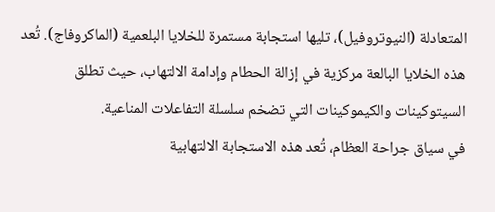المتعادلة (النيوتروفيل)، تليها استجابة مستمرة للخلايا البلعمية (الماكروفاج). تُعد هذه الخلايا البالعة مركزية في إزالة الحطام وإدامة الالتهاب، حيث تطلق السيتوكينات والكيموكينات التي تضخم سلسلة التفاعلات المناعية.
في سياق جراحة العظام، تُعد هذه الاستجابة الالتهابية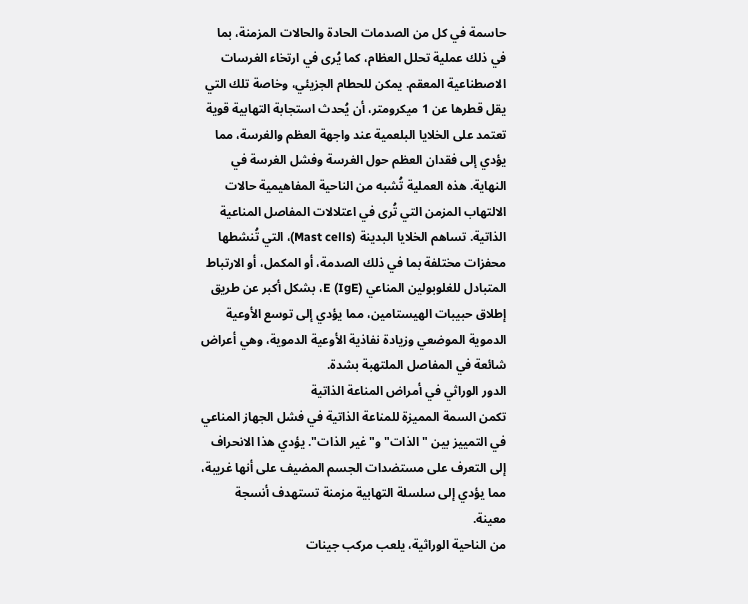حاسمة في كل من الصدمات الحادة والحالات المزمنة، بما في ذلك عملية تحلل العظام، كما يُرى في ارتخاء الغرسات الاصطناعية المعقم. يمكن للحطام الجزيئي، وخاصة تلك التي يقل قطرها عن 1 ميكرومتر، أن يُحدث استجابة التهابية قوية تعتمد على الخلايا البلعمية عند واجهة العظم والغرسة، مما يؤدي إلى فقدان العظم حول الغرسة وفشل الغرسة في النهاية. هذه العملية تُشبه من الناحية المفاهيمية حالات الالتهاب المزمن التي تُرى في اعتلالات المفاصل المناعية الذاتية. تساهم الخلايا البدينة (Mast cells)، التي تُنشطها محفزات مختلفة بما في ذلك الصدمة، أو المكمل، أو الارتباط المتبادل للغلوبولين المناعي E (IgE)، بشكل أكبر عن طريق إطلاق حبيبات الهيستامين، مما يؤدي إلى توسع الأوعية الدموية الموضعي وزيادة نفاذية الأوعية الدموية، وهي أعراض شائعة في المفاصل الملتهبة بشدة.
الدور الوراثي في أمراض المناعة الذاتية
تكمن السمة المميزة للمناعة الذاتية في فشل الجهاز المناعي في التمييز بين "الذات" و"غير الذات". يؤدي هذا الانحراف إلى التعرف على مستضدات الجسم المضيف على أنها غريبة، مما يؤدي إلى سلسلة التهابية مزمنة تستهدف أنسجة معينة.
من الناحية الوراثية، يلعب مركب جينات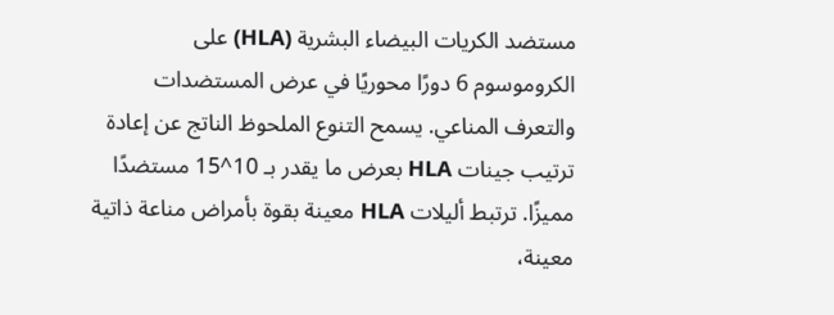مستضد الكريات البيضاء البشرية (HLA) على الكروموسوم 6 دورًا محوريًا في عرض المستضدات والتعرف المناعي. يسمح التنوع الملحوظ الناتج عن إعادة ترتيب جينات HLA بعرض ما يقدر بـ 10^15 مستضدًا مميزًا. ترتبط أليلات HLA معينة بقوة بأمراض مناعة ذاتية معينة،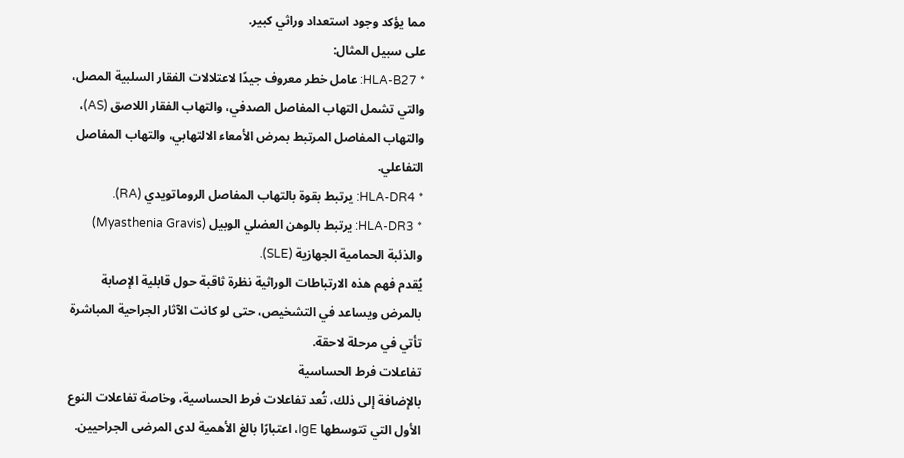مما يؤكد وجود استعداد وراثي كبير.
على سبيل المثال:
* HLA-B27: عامل خطر معروف جيدًا لاعتلالات الفقار السلبية المصل، والتي تشمل التهاب المفاصل الصدفي، والتهاب الفقار اللاصق (AS)، والتهاب المفاصل المرتبط بمرض الأمعاء الالتهابي، والتهاب المفاصل التفاعلي.
* HLA-DR4: يرتبط بقوة بالتهاب المفاصل الروماتويدي (RA).
* HLA-DR3: يرتبط بالوهن العضلي الوبيل (Myasthenia Gravis) والذئبة الحمامية الجهازية (SLE).
يُقدم فهم هذه الارتباطات الوراثية نظرة ثاقبة حول قابلية الإصابة بالمرض ويساعد في التشخيص، حتى لو كانت الآثار الجراحية المباشرة تأتي في مرحلة لاحقة.
تفاعلات فرط الحساسية
بالإضافة إلى ذلك، تُعد تفاعلات فرط الحساسية، وخاصة تفاعلات النوع الأول التي تتوسطها IgE، اعتبارًا بالغ الأهمية لدى المرضى الجراحيين.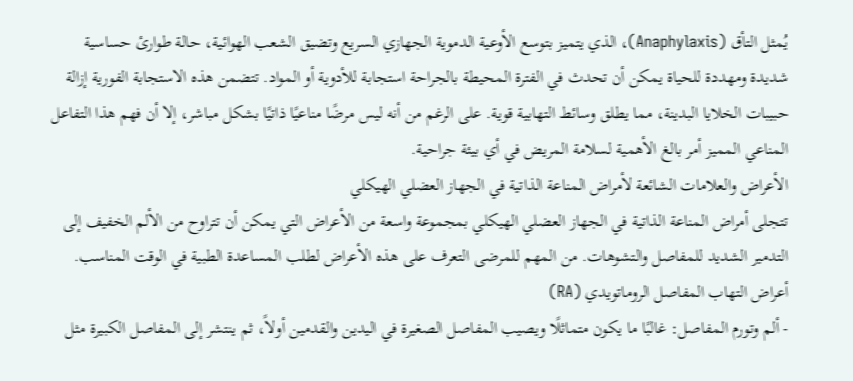يُمثل التأق (Anaphylaxis)، الذي يتميز بتوسع الأوعية الدموية الجهازي السريع وتضيق الشعب الهوائية، حالة طوارئ حساسية شديدة ومهددة للحياة يمكن أن تحدث في الفترة المحيطة بالجراحة استجابة للأدوية أو المواد. تتضمن هذه الاستجابة الفورية إزالة حبيبات الخلايا البدينة، مما يطلق وسائط التهابية قوية. على الرغم من أنه ليس مرضًا مناعيًا ذاتيًا بشكل مباشر، إلا أن فهم هذا التفاعل المناعي المميز أمر بالغ الأهمية لسلامة المريض في أي بيئة جراحية.
الأعراض والعلامات الشائعة لأمراض المناعة الذاتية في الجهاز العضلي الهيكلي
تتجلى أمراض المناعة الذاتية في الجهاز العضلي الهيكلي بمجموعة واسعة من الأعراض التي يمكن أن تتراوح من الألم الخفيف إلى التدمير الشديد للمفاصل والتشوهات. من المهم للمرضى التعرف على هذه الأعراض لطلب المساعدة الطبية في الوقت المناسب.
أعراض التهاب المفاصل الروماتويدي (RA)
- ألم وتورم المفاصل: غالبًا ما يكون متماثلًا ويصيب المفاصل الصغيرة في اليدين والقدمين أولاً، ثم ينتشر إلى المفاصل الكبيرة مثل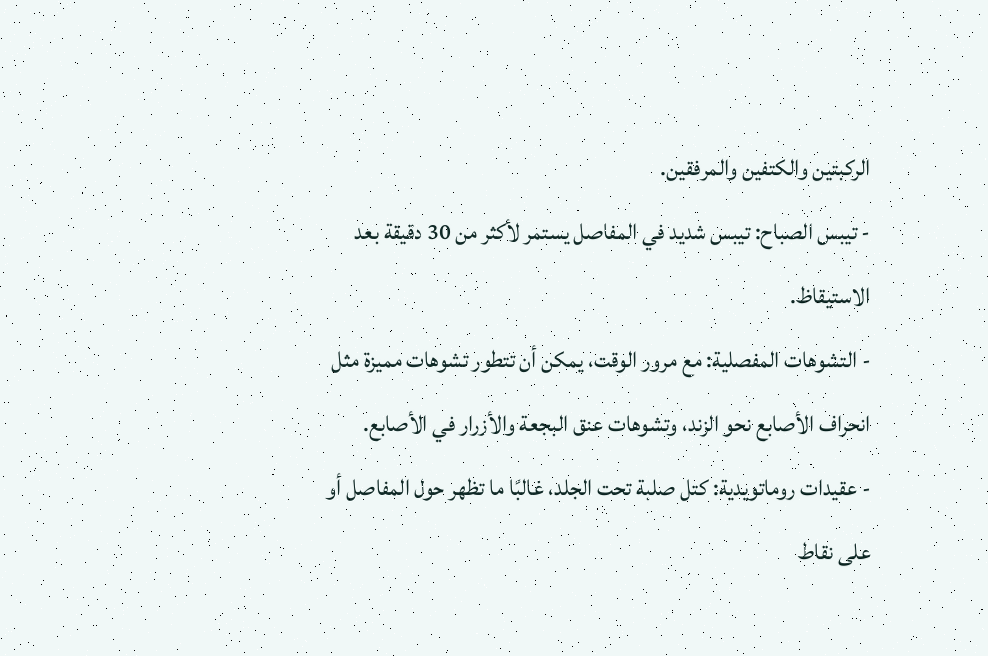الركبتين والكتفين والمرفقين.
- تيبس الصباح: تيبس شديد في المفاصل يستمر لأكثر من 30 دقيقة بعد الاستيقاظ.
- التشوهات المفصلية: مع مرور الوقت، يمكن أن تتطور تشوهات مميزة مثل انحراف الأصابع نحو الزند، وتشوهات عنق البجعة والأزرار في الأصابع.
- عقيدات روماتويدية: كتل صلبة تحت الجلد، غالبًا ما تظهر حول المفاصل أو على نقاط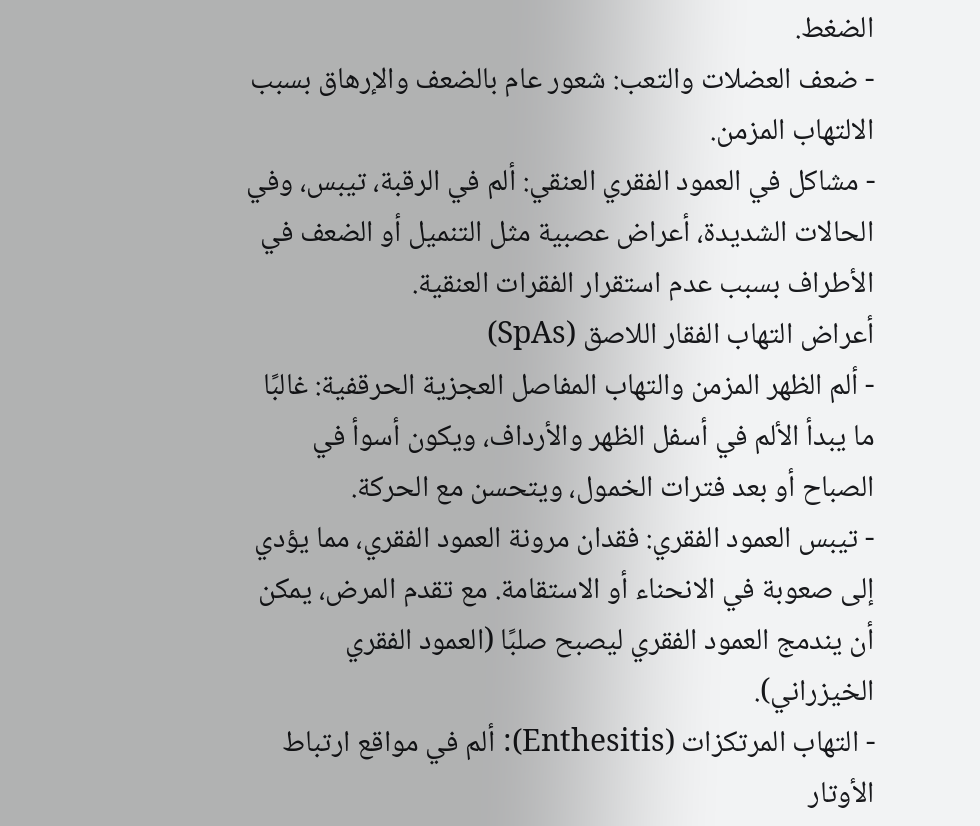الضغط.
- ضعف العضلات والتعب: شعور عام بالضعف والإرهاق بسبب الالتهاب المزمن.
- مشاكل في العمود الفقري العنقي: ألم في الرقبة، تيبس، وفي الحالات الشديدة، أعراض عصبية مثل التنميل أو الضعف في الأطراف بسبب عدم استقرار الفقرات العنقية.
أعراض التهاب الفقار اللاصق (SpAs)
- ألم الظهر المزمن والتهاب المفاصل العجزية الحرقفية: غالبًا ما يبدأ الألم في أسفل الظهر والأرداف، ويكون أسوأ في الصباح أو بعد فترات الخمول، ويتحسن مع الحركة.
- تيبس العمود الفقري: فقدان مرونة العمود الفقري، مما يؤدي إلى صعوبة في الانحناء أو الاستقامة. مع تقدم المرض، يمكن أن يندمج العمود الفقري ليصبح صلبًا (العمود الفقري الخيزراني).
- التهاب المرتكزات (Enthesitis): ألم في مواقع ارتباط الأوتار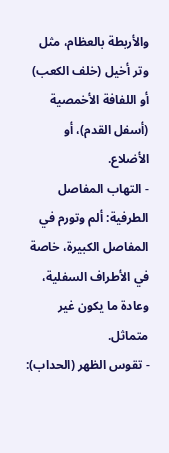والأربطة بالعظام، مثل وتر أخيل (خلف الكعب) أو اللفافة الأخمصية (أسفل القدم)، أو الأضلاع.
- التهاب المفاصل الطرفية: ألم وتورم في المفاصل الكبيرة، خاصة في الأطراف السفلية، وعادة ما يكون غير متماثل.
- تقوس الظهر (الحداب):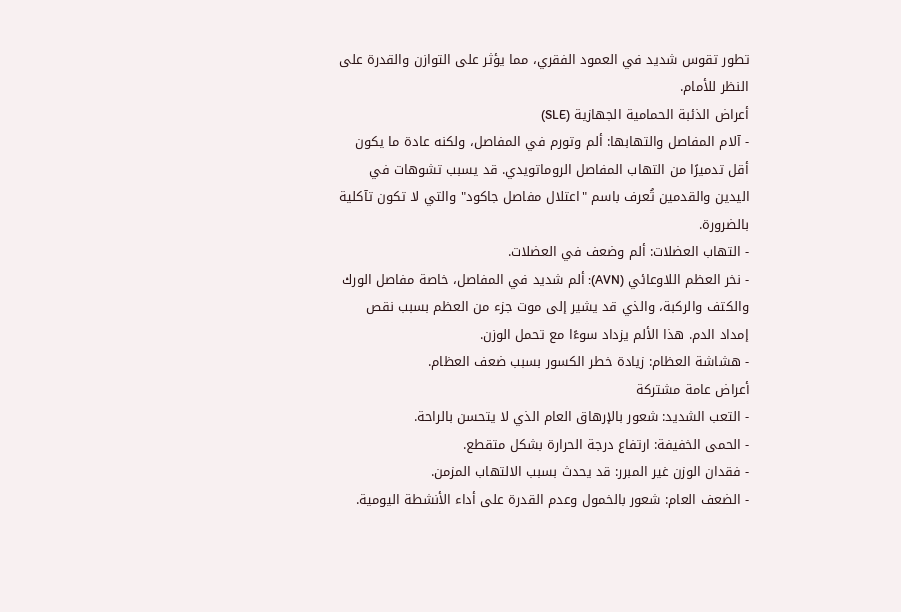تطور تقوس شديد في العمود الفقري، مما يؤثر على التوازن والقدرة على النظر للأمام.
أعراض الذئبة الحمامية الجهازية (SLE)
- آلام المفاصل والتهابها: ألم وتورم في المفاصل، ولكنه عادة ما يكون أقل تدميرًا من التهاب المفاصل الروماتويدي. قد يسبب تشوهات في اليدين والقدمين تُعرف باسم "اعتلال مفاصل جاكود" والتي لا تكون تآكلية بالضرورة.
- التهاب العضلات: ألم وضعف في العضلات.
- نخر العظم اللاوعائي (AVN): ألم شديد في المفاصل، خاصة مفاصل الورك والكتف والركبة، والذي قد يشير إلى موت جزء من العظم بسبب نقص إمداد الدم. هذا الألم يزداد سوءًا مع تحمل الوزن.
- هشاشة العظام: زيادة خطر الكسور بسبب ضعف العظام.
أعراض عامة مشتركة
- التعب الشديد: شعور بالإرهاق العام الذي لا يتحسن بالراحة.
- الحمى الخفيفة: ارتفاع درجة الحرارة بشكل متقطع.
- فقدان الوزن غير المبرر: قد يحدث بسبب الالتهاب المزمن.
- الضعف العام: شعور بالخمول وعدم القدرة على أداء الأنشطة اليومية.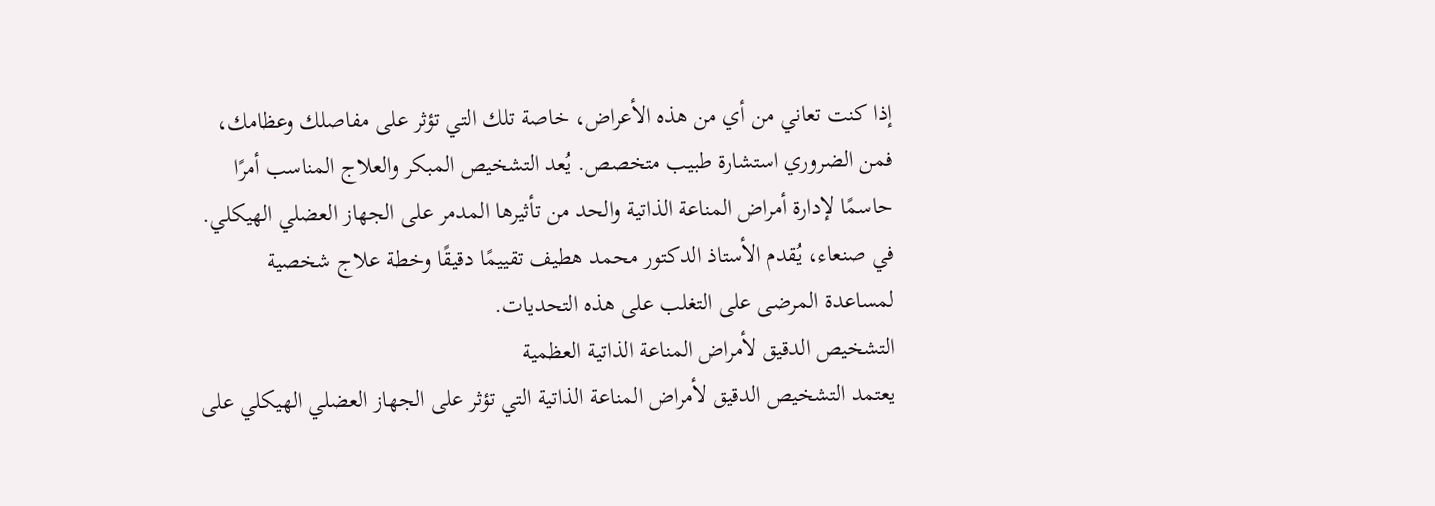إذا كنت تعاني من أي من هذه الأعراض، خاصة تلك التي تؤثر على مفاصلك وعظامك، فمن الضروري استشارة طبيب متخصص. يُعد التشخيص المبكر والعلاج المناسب أمرًا حاسمًا لإدارة أمراض المناعة الذاتية والحد من تأثيرها المدمر على الجهاز العضلي الهيكلي. في صنعاء، يُقدم الأستاذ الدكتور محمد هطيف تقييمًا دقيقًا وخطة علاج شخصية لمساعدة المرضى على التغلب على هذه التحديات.
التشخيص الدقيق لأمراض المناعة الذاتية العظمية
يعتمد التشخيص الدقيق لأمراض المناعة الذاتية التي تؤثر على الجهاز العضلي الهيكلي على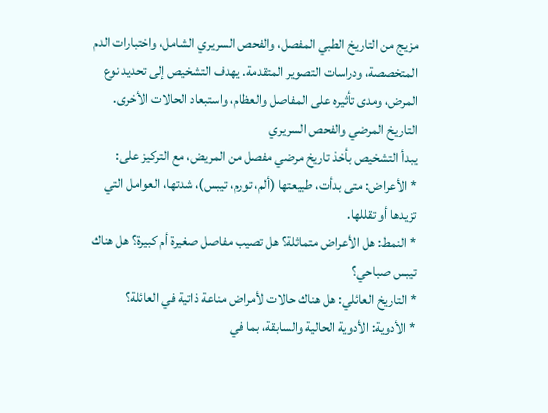مزيج من التاريخ الطبي المفصل، والفحص السريري الشامل، واختبارات الدم المتخصصة، ودراسات التصوير المتقدمة. يهدف التشخيص إلى تحديد نوع المرض، ومدى تأثيره على المفاصل والعظام، واستبعاد الحالات الأخرى.
التاريخ المرضي والفحص السريري
يبدأ التشخيص بأخذ تاريخ مرضي مفصل من المريض، مع التركيز على:
* الأعراض: متى بدأت، طبيعتها (ألم، تورم، تيبس)، شدتها، العوامل التي تزيدها أو تقللها.
* النمط: هل الأعراض متماثلة؟ هل تصيب مفاصل صغيرة أم كبيرة؟ هل هناك تيبس صباحي؟
* التاريخ العائلي: هل هناك حالات لأمراض مناعة ذاتية في العائلة؟
* الأدوية: الأدوية الحالية والسابقة، بما في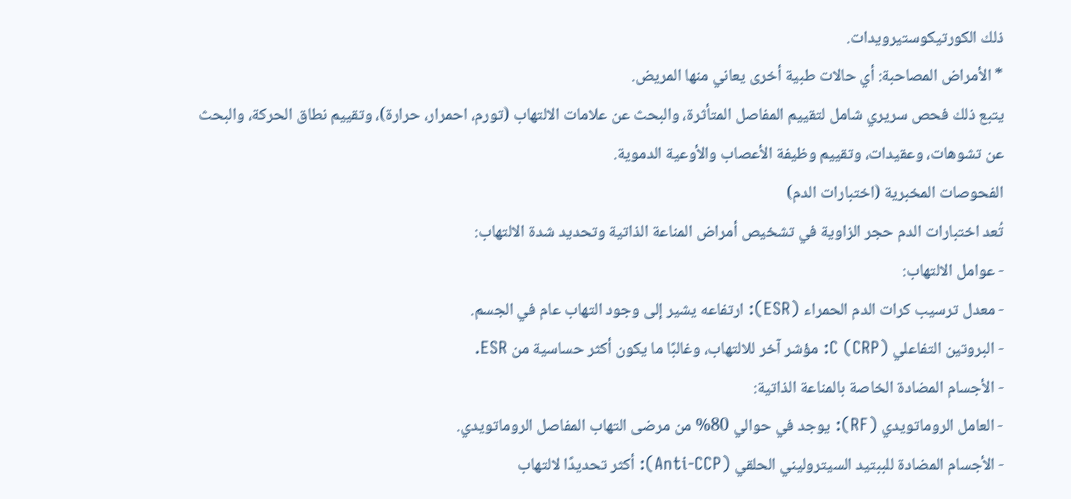ذلك الكورتيكوستيرويدات.
* الأمراض المصاحبة: أي حالات طبية أخرى يعاني منها المريض.
يتبع ذلك فحص سريري شامل لتقييم المفاصل المتأثرة، والبحث عن علامات الالتهاب (تورم، احمرار، حرارة)، وتقييم نطاق الحركة، والبحث عن تشوهات، وعقيدات، وتقييم وظيفة الأعصاب والأوعية الدموية.
الفحوصات المخبرية (اختبارات الدم)
تُعد اختبارات الدم حجر الزاوية في تشخيص أمراض المناعة الذاتية وتحديد شدة الالتهاب:
- عوامل الالتهاب:
- معدل ترسيب كرات الدم الحمراء (ESR): ارتفاعه يشير إلى وجود التهاب عام في الجسم.
- البروتين التفاعلي C (CRP): مؤشر آخر للالتهاب، وغالبًا ما يكون أكثر حساسية من ESR.
- الأجسام المضادة الخاصة بالمناعة الذاتية:
- العامل الروماتويدي (RF): يوجد في حوالي 80% من مرضى التهاب المفاصل الروماتويدي.
- الأجسام المضادة للببتيد السيتروليني الحلقي (Anti-CCP): أكثر تحديدًا لالتهاب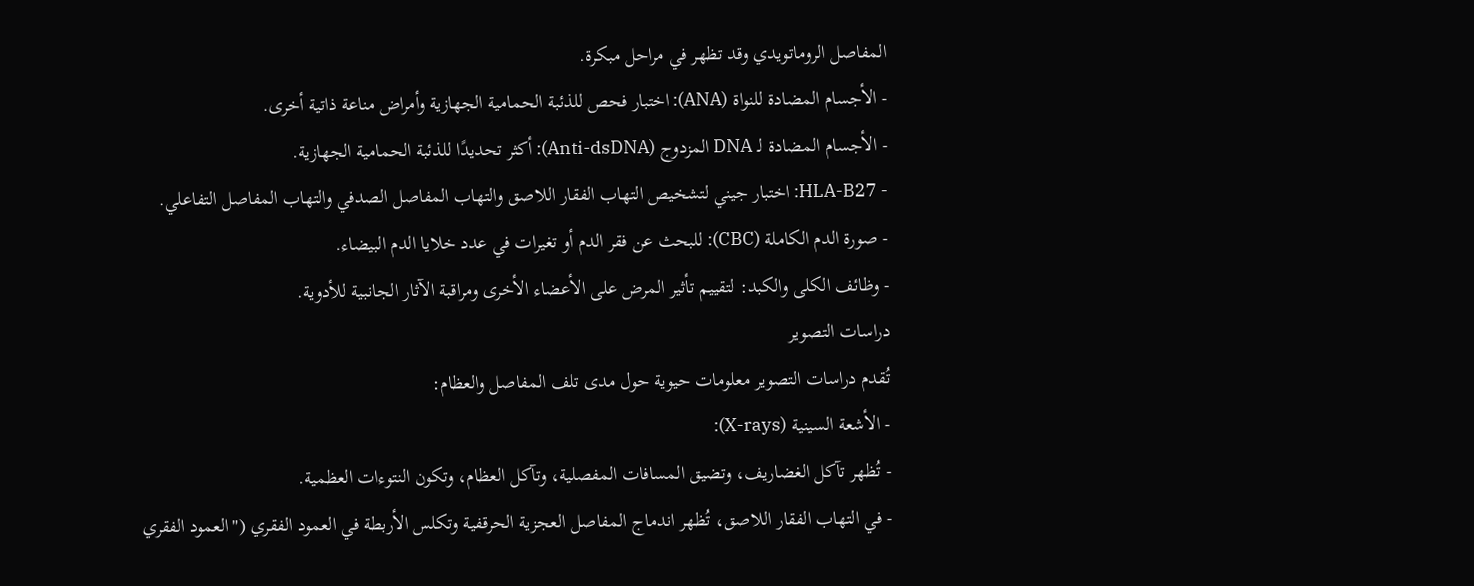المفاصل الروماتويدي وقد تظهر في مراحل مبكرة.
- الأجسام المضادة للنواة (ANA): اختبار فحص للذئبة الحمامية الجهازية وأمراض مناعة ذاتية أخرى.
- الأجسام المضادة لـ DNA المزدوج (Anti-dsDNA): أكثر تحديدًا للذئبة الحمامية الجهازية.
- HLA-B27: اختبار جيني لتشخيص التهاب الفقار اللاصق والتهاب المفاصل الصدفي والتهاب المفاصل التفاعلي.
- صورة الدم الكاملة (CBC): للبحث عن فقر الدم أو تغيرات في عدد خلايا الدم البيضاء.
- وظائف الكلى والكبد: لتقييم تأثير المرض على الأعضاء الأخرى ومراقبة الآثار الجانبية للأدوية.
دراسات التصوير
تُقدم دراسات التصوير معلومات حيوية حول مدى تلف المفاصل والعظام:
- الأشعة السينية (X-rays):
- تُظهر تآكل الغضاريف، وتضيق المسافات المفصلية، وتآكل العظام، وتكون النتوءات العظمية.
- في التهاب الفقار اللاصق، تُظهر اندماج المفاصل العجزية الحرقفية وتكلس الأربطة في العمود الفقري ("العمود الفقري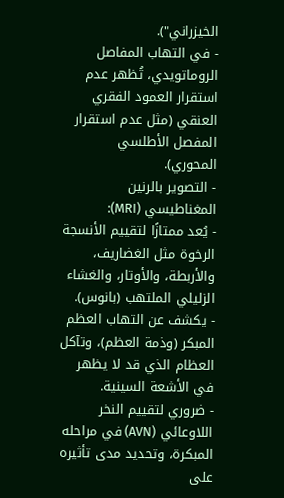الخيزراني").
- في التهاب المفاصل الروماتويدي، تُظهر عدم استقرار العمود الفقري العنقي (مثل عدم استقرار المفصل الأطلسي المحوري).
- التصوير بالرنين المغناطيسي (MRI):
- يُعد ممتازًا لتقييم الأنسجة الرخوة مثل الغضاريف، والأربطة، والأوتار، والغشاء الزليلي الملتهب (بانوس).
- يكشف عن التهاب العظم المبكر (وذمة العظم)، وتآكل العظام الذي قد لا يظهر في الأشعة السينية.
- ضروري لتقييم النخر اللاوعائي (AVN) في مراحله المبكرة، وتحديد مدى تأثيره على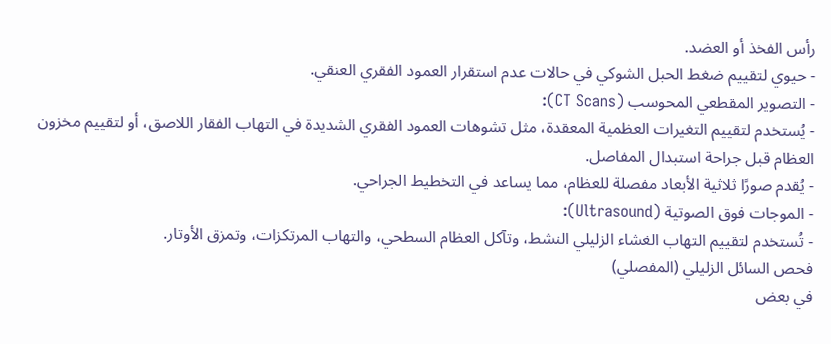رأس الفخذ أو العضد.
- حيوي لتقييم ضغط الحبل الشوكي في حالات عدم استقرار العمود الفقري العنقي.
- التصوير المقطعي المحوسب (CT Scans):
- يُستخدم لتقييم التغيرات العظمية المعقدة، مثل تشوهات العمود الفقري الشديدة في التهاب الفقار اللاصق، أو لتقييم مخزون العظام قبل جراحة استبدال المفاصل.
- يُقدم صورًا ثلاثية الأبعاد مفصلة للعظام، مما يساعد في التخطيط الجراحي.
- الموجات فوق الصوتية (Ultrasound):
- تُستخدم لتقييم التهاب الغشاء الزليلي النشط، وتآكل العظام السطحي، والتهاب المرتكزات، وتمزق الأوتار.
فحص السائل الزليلي (المفصلي)
في بعض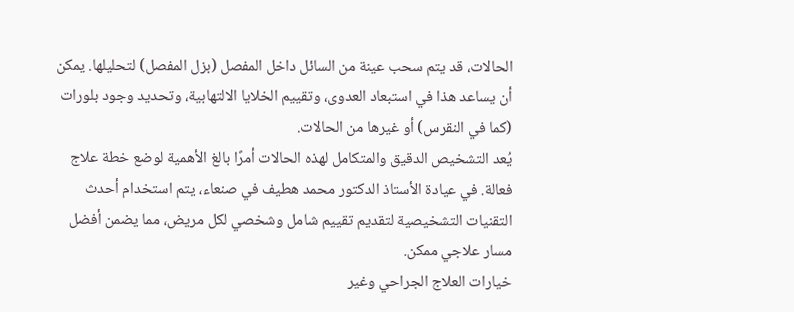الحالات، قد يتم سحب عينة من السائل داخل المفصل (بزل المفصل) لتحليلها. يمكن أن يساعد هذا في استبعاد العدوى، وتقييم الخلايا الالتهابية، وتحديد وجود بلورات (كما في النقرس) أو غيرها من الحالات.
يُعد التشخيص الدقيق والمتكامل لهذه الحالات أمرًا بالغ الأهمية لوضع خطة علاج فعالة. في عيادة الأستاذ الدكتور محمد هطيف في صنعاء، يتم استخدام أحدث التقنيات التشخيصية لتقديم تقييم شامل وشخصي لكل مريض، مما يضمن أفضل مسار علاجي ممكن.
خيارات العلاج الجراحي وغير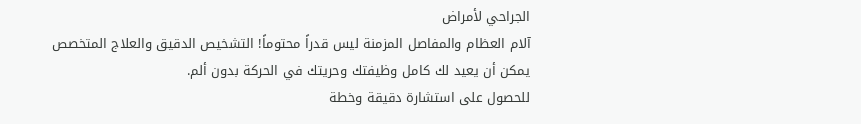الجراحي لأمراض
آلام العظام والمفاصل المزمنة ليس قدراً محتوماً! التشخيص الدقيق والعلاج المتخصص يمكن أن يعيد لك كامل وظيفتك وحريتك في الحركة بدون ألم.
للحصول على استشارة دقيقة وخطة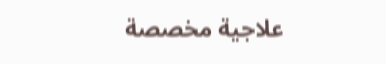علاجية مخصصة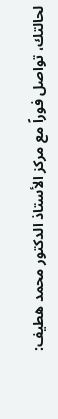لحالتك، تواصل فوراً مع مركز الأستاذ الدكتور محمد هطيف: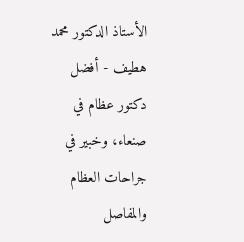الأستاذ الدكتور محمد هطيف - أفضل دكتور عظام في صنعاء، وخبير في جراحات العظام والمفاصل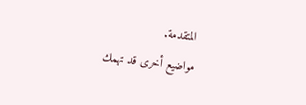المتقدمة.
مواضيع أخرى قد تهمك